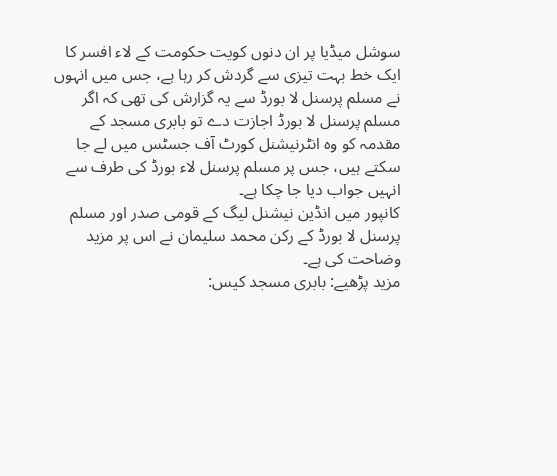سوشل میڈیا پر ان دنوں کویت حکومت کے لاء افسر کا ایک خط بہت تیزی سے گردش کر رہا ہے، جس میں انہوں نے مسلم پرسنل لا بورڈ سے یہ گزارش کی تھی کہ اگر مسلم پرسنل لا بورڈ اجازت دے تو بابری مسجد کے مقدمہ کو وہ انٹرنیشنل کورٹ آف جسٹس میں لے جا سکتے ہیں، جس پر مسلم پرسنل لاء بورڈ کی طرف سے انہیں جواب دیا جا چکا ہے۔
کانپور میں انڈین نیشنل لیگ کے قومی صدر اور مسلم پرسنل لا بورڈ کے رکن محمد سلیمان نے اس پر مزید وضاحت کی ہے۔
مزید پڑھیے: بابری مسجد کیس: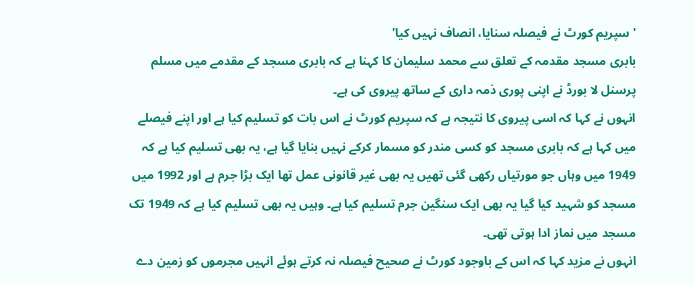'سپریم کورٹ نے فیصلہ سنایا، انصاف نہیں کیا'
بابری مسجد مقدمہ کے تعلق سے محمد سلیمان کا کہنا ہے کہ بابری مسجد کے مقدمے میں مسلم پرسنل لا بورڈ نے اپنی پوری ذمہ داری کے ساتھ پیروی کی ہے۔
انہوں نے کہا کہ اسی پیروی کا نتیجہ ہے کہ سپریم کورٹ نے اس بات کو تسلیم کیا ہے اور اپنے فیصلے میں کہا ہے کہ بابری مسجد کو کسی مندر کو مسمار کرکے نہیں بنایا گیا ہے، یہ بھی تسلیم کیا ہے کہ 1949 میں وہاں جو مورتیاں رکھی گئی تھیں یہ بھی غیر قانونی عمل تھا ایک بڑا جرم ہے اور 1992 میں مسجد کو شہید کیا گیا یہ بھی ایک سنگین جرم تسلیم کیا ہے۔ وہیں یہ بھی تسلیم کیا ہے کہ 1949 تک مسجد میں نماز ادا ہوتی تھی۔
انہوں نے مزید کہا کہ اس کے باوجود کورٹ نے صحیح فیصلہ نہ کرتے ہوئے انہیں مجرموں کو زمین دے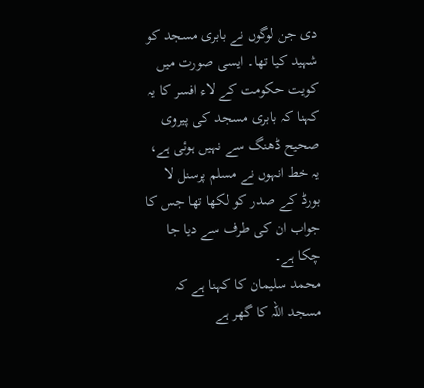دی جن لوگوں نے بابری مسجد کو شہید کیا تھا۔ ایسی صورت میں کویت حکومت کے لاء افسر کا یہ کہنا کہ بابری مسجد کی پیروی صحیح ڈھنگ سے نہیں ہوئی ہے، یہ خط انہوں نے مسلم پرسنل لا بورڈ کے صدر کو لکھا تھا جس کا جواب ان کی طرف سے دیا جا چکا ہے۔
محمد سلیمان کا کہنا ہے کہ مسجد اللہ کا گھر ہے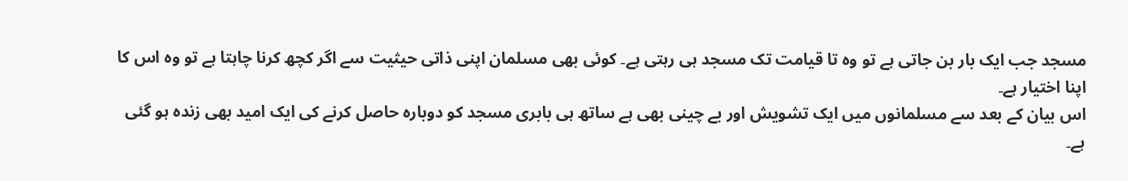مسجد جب ایک بار بن جاتی ہے تو وہ تا قیامت تک مسجد ہی رہتی ہے۔ کوئی بھی مسلمان اپنی ذاتی حیثیت سے اگر کچھ کرنا چاہتا ہے تو وہ اس کا اپنا اختیار ہے۔
اس بیان کے بعد سے مسلمانوں میں ایک تشویش اور بے چینی بھی ہے ساتھ ہی بابری مسجد کو دوبارہ حاصل کرنے کی ایک امید بھی زندہ ہو گئی ہے۔